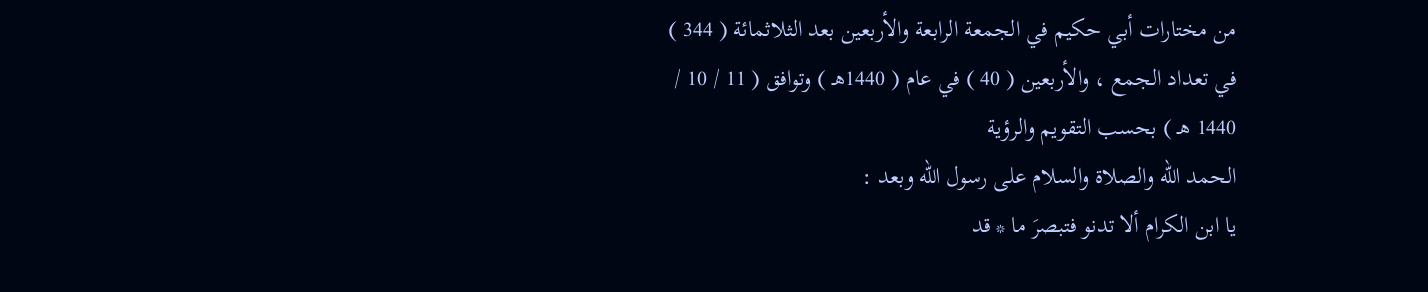من مختارات أبي حكيم في الجمعة الرابعة والأربعين بعد الثلاثمائة ( 344 ) في تعداد الجمع ، والأربعين ( 40 ) في عام ( 1440هـ ) وتوافق ( 11 / 10 / 1440 هـ ) بحسب التقويم والرؤية
الحمد الله والصلاة والسلام على رسول الله وبعد :
يا ابن الكرام ألا تدنو فتبصرَ ما * قد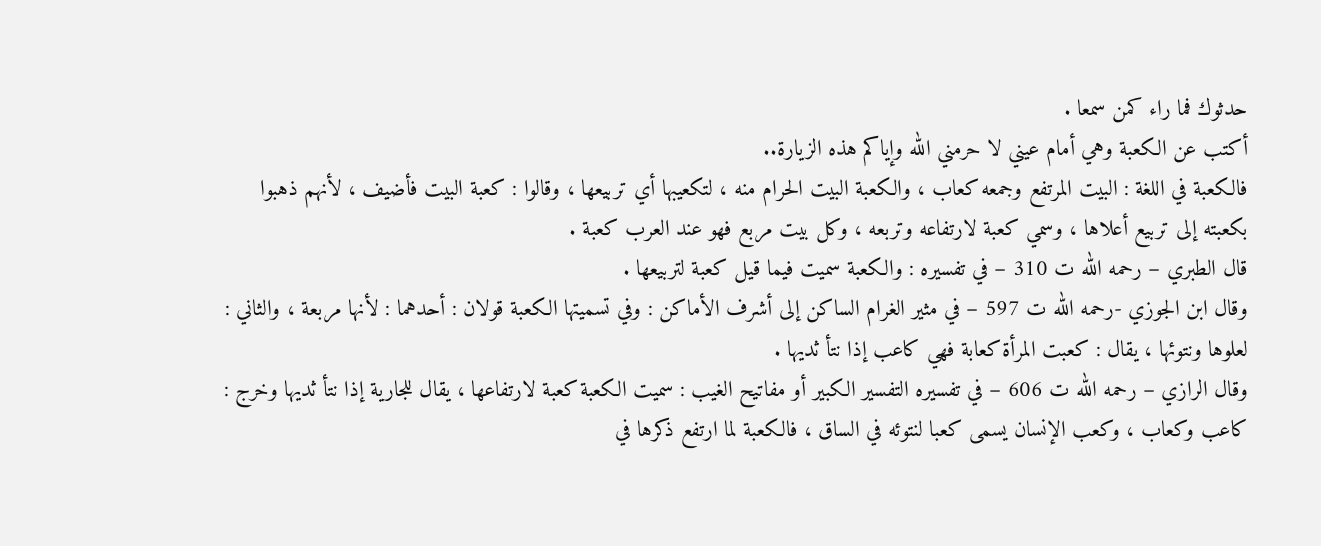حدثوك فما راء كمن سمعا .
أكتب عن الكعبة وهي أمام عيني لا حرمني الله وإياكم هذه الزيارة..
فالكعبة في اللغة : البيت المرتفع وجمعه كعاب ، والكعبة البيت الحرام منه ، لتكعيبها أي تربيعها ، وقالوا : كعبة البيت فأضيف ، لأنهم ذهبوا بكعبته إلى تربيع أعلاها ، وسمي كعبة لارتفاعه وتربعه ، وكل بيت مربع فهو عند العرب كعبة .
قال الطبري – رحمه الله ت 310 – في تفسيره : والكعبة سميت فيما قيل كعبة لتربيعها .
وقال ابن الجوزي -رحمه الله ت 597 – في مثير الغرام الساكن إلى أشرف الأماكن : وفي تسميتها الكعبة قولان : أحدهما : لأنها مربعة ، والثاني : لعلوها ونتوئها ، يقال : كعبت المرأة كعابة فهي كاعب إذا نتأ ثديها .
وقال الرازي – رحمه الله ت 606 – في تفسيره التفسير الكبير أو مفاتيح الغيب : سميت الكعبة كعبة لارتفاعها ، يقال للجارية إذا نتأ ثديها وخرج : كاعب وكعاب ، وكعب الإنسان يسمى كعبا لنتوئه في الساق ، فالكعبة لما ارتفع ذكرها في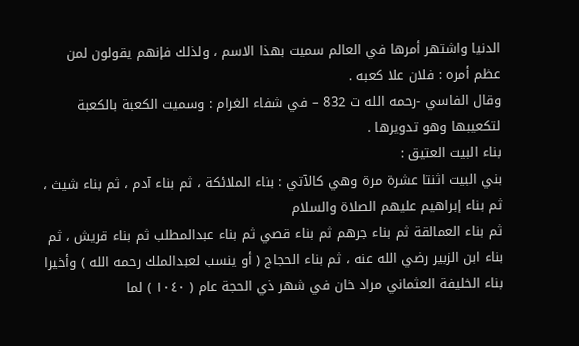الدنيا واشتهر أمرها في العالم سميت بهذا الاسم ، ولذلك فإنهم يقولون لمن عظم أمره : فلان علا كعبه .
وقال الفاسي -رحمه الله ت 832 – في شفاء الغرام : وسميت الكعبة بالكعبة لتكعيبها وهو تدويرها .
بناء البيت العتيق :
بني البيت اثنتا عشرة مرة وهي كالآتي : بناء الملائكة ، ثم بناء آدم ، ثم بناء شيث ، ثم بناء إبراهيم عليهم الصلاة والسلام
ثم بناء العمالقة ثم بناء جرهم ثم بناء قصي ثم بناء عبدالمطلب ثم بناء قريش ، ثم بناء ابن الزبير رضي الله عنه ، ثم بناء الحجاج ( أو ينسب لعبدالملك رحمه الله ) وأخيرا بناء الخليفة العثماني مراد خان في شهر ذي الحجة عام ( ١٠٤٠ ) لما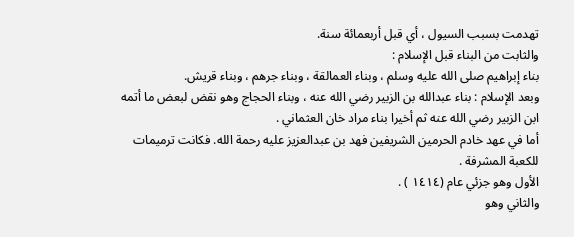تهدمت بسبب السيول ، أي قبل أربعمائة سنة.
والثابت من البناء قبل الإسلام :
بناء إبراهيم صلى الله عليه وسلم ، وبناء العمالقة ، وبناء جرهم ، وبناء قريش.
وبعد الإسلام : بناء عبدالله بن الزبير رضي الله عنه ، وبناء الحجاج وهو نقض لبعض ما أتمه ابن الزبير رضي الله عنه ثم أخيرا بناء مراد خان العثماني .
أما في عهد خادم الحرمين الشريفين فهد بن عبدالعزيز عليه رحمة الله. فكانت ترميمات للكعبة المشرفة .
الأول وهو جزئي عام (١٤١٤ ) .
والثاني وهو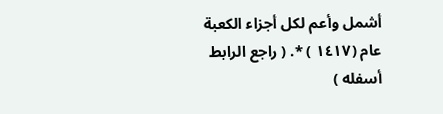أشمل وأعم لكل أجزاء الكعبة عام (١٤١٧ ) *. ( راجع الرابط أسفله )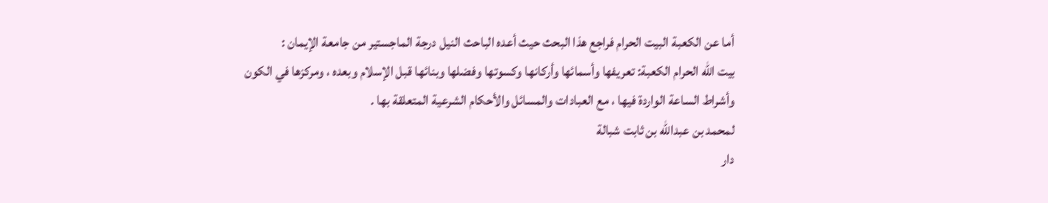أما عن الكعبة البيت الحرام فراجع هذا البحث حيث أعده الباحث النيل درجة الماجستير من جامعة الإيمان :
بيت الله الحرام الكعبة: تعريفها وأسمائها وأركانها وكسوتها وفضلها وبنائها قبل الإسلام وبعده ، ومركزها في الكون وأشراط الساعة الواردة فيها ، مع العبادات والمسائل والأحكام الشرعية المتعلقة بها .
لمحمد بن عبدالله بن ثابت شبالة
دار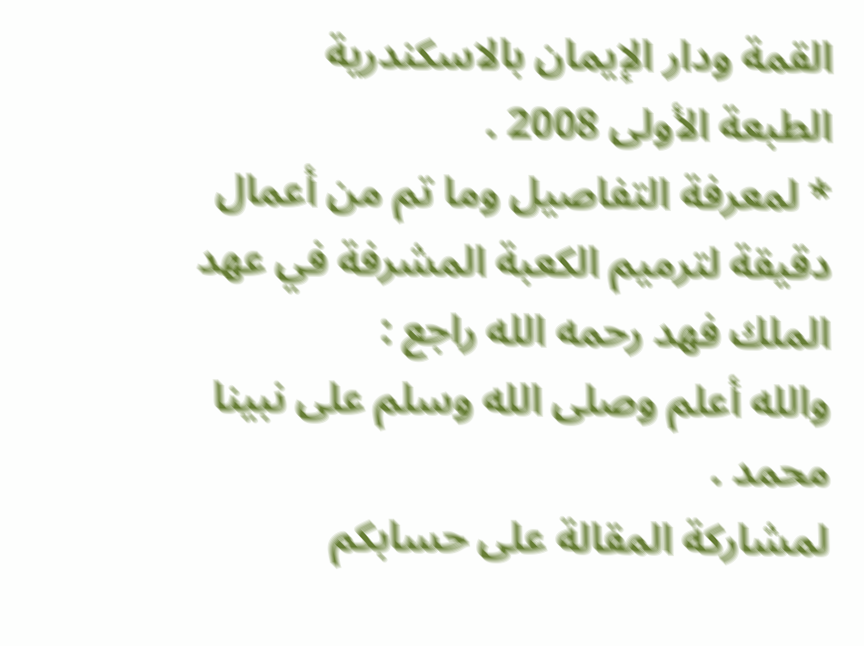القمة ودار الإيمان بالاسكندرية
الطبعة الأولى 2008 .
* لمعرفة التفاصيل وما تم من أعمال دقيقة لترميم الكعبة المشرفة في عهد الملك فهد رحمه الله راجع :
والله أعلم وصلى الله وسلم على نبينا محمد .
لمشاركة المقالة على حسابكم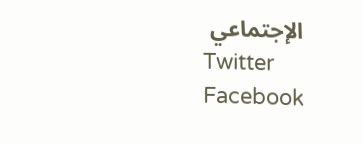الإجتماعي
Twitter
Facebook